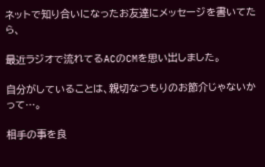ネットで知り合いになったお友達にメッセージを書いてたら、

最近ラジオで流れてるACのCMを思い出しました。

自分がしていることは、親切なつもりのお節介じゃないかって…。

相手の事を良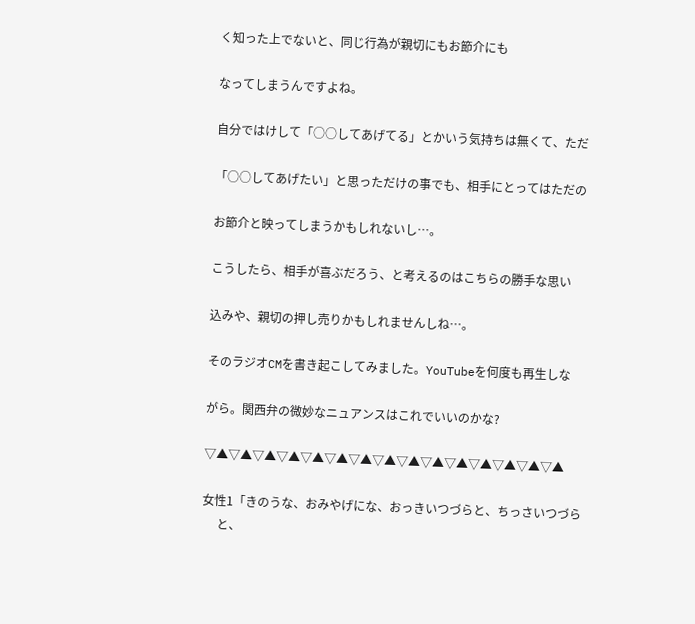く知った上でないと、同じ行為が親切にもお節介にも

なってしまうんですよね。

自分ではけして「○○してあげてる」とかいう気持ちは無くて、ただ

「○○してあげたい」と思っただけの事でも、相手にとってはただの

お節介と映ってしまうかもしれないし…。

こうしたら、相手が喜ぶだろう、と考えるのはこちらの勝手な思い

込みや、親切の押し売りかもしれませんしね…。

そのラジオCMを書き起こしてみました。YouTubeを何度も再生しな

がら。関西弁の微妙なニュアンスはこれでいいのかな?

▽▲▽▲▽▲▽▲▽▲▽▲▽▲▽▲▽▲▽▲▽▲▽▲▽▲▽▲▽▲

女性1「きのうな、おみやげにな、おっきいつづらと、ちっさいつづら
     と、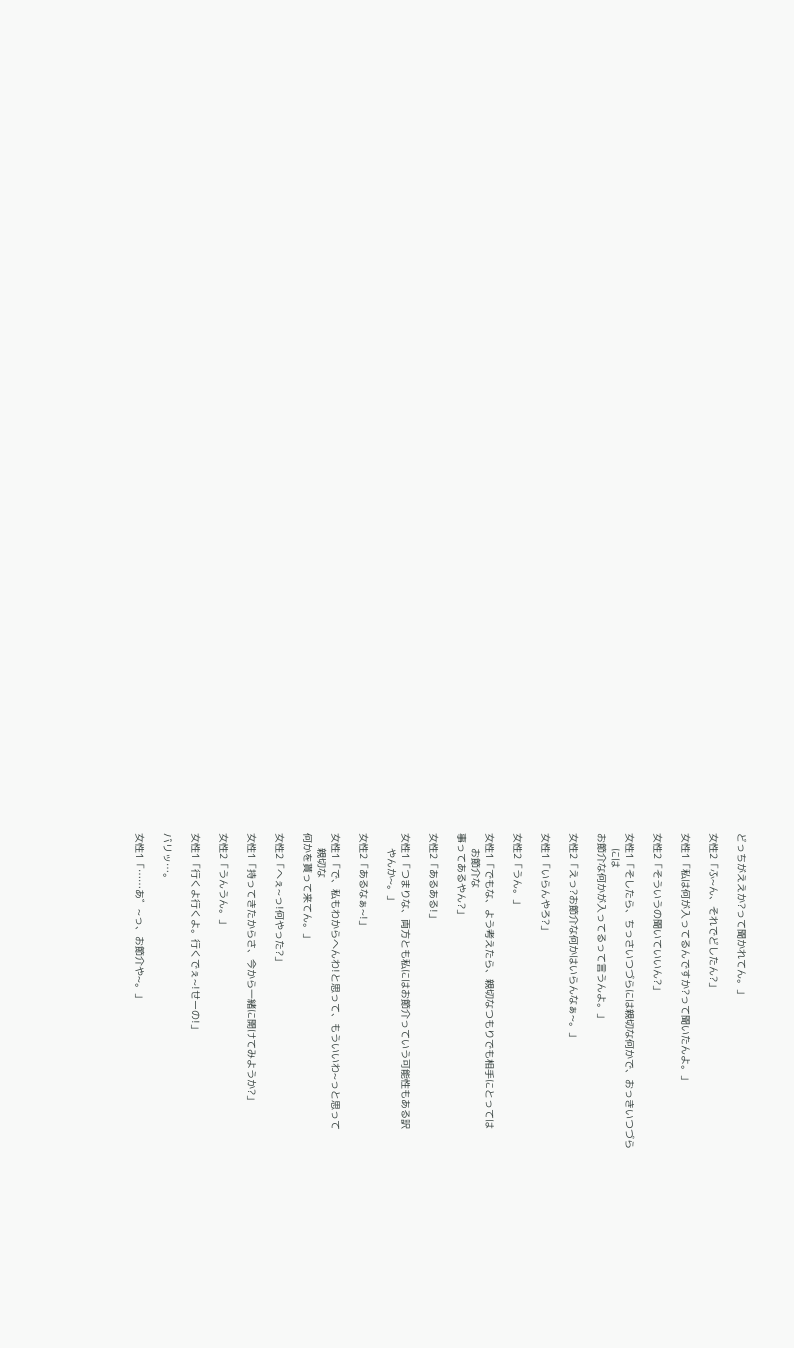どっちがええか?って聞かれてん。」

女性2「ふ~ん、それでどしたん?」

女性1「私は何が入ってるんですか?って聞いたんよ。」

女性2「そういうの聞いていいん?」

女性1「そしたら、ちっさいつづらには親切な何かで、おっきいつづら
     には
お節介な何かが入ってるって言うんよ。」

女性2「えっ?お節介な何かはいらんなぁ~。」

女性1「いらんやろ?」

女性2「うん。」

女性1「でもな、よう考えたら、親切なつもりでも相手にとっては
     お節介な
事ってあるやん?」

女性2「あるある!」

女性1「つまりな、両方とも私にはお節介っていう可能性もある訳
     やんか~。」

女性2「あるなぁ~!」

女性1「で、私もわからへんわ!と思って、もういいわ~っと思って
     親切な
何かを貰って来てん。」

女性2「へぇ~っ!何やった?」

女性1「持ってきたからさ、今から一緒に開けてみようか?」

女性2「うんうん。」

女性1「行くよ行くよ。行くでぇ~!せーの!」

バリッ…。

女性1「……あ゛~っ、お節介や~。」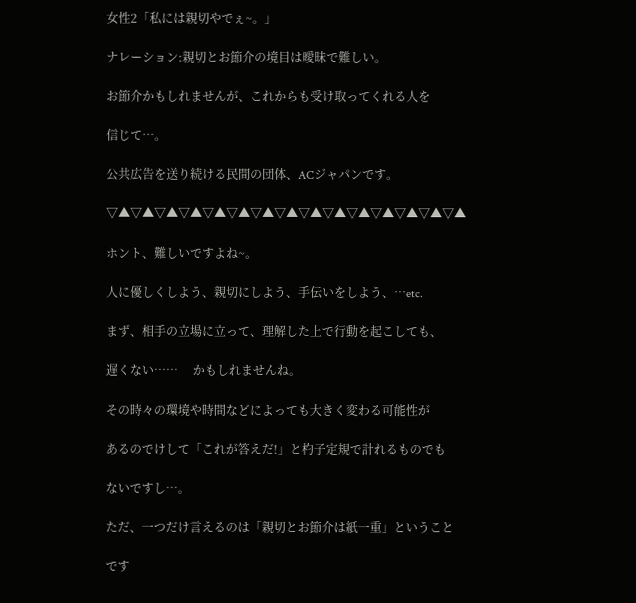女性2「私には親切やでぇ~。」

ナレーション:親切とお節介の境目は曖昧で難しい。

お節介かもしれませんが、これからも受け取ってくれる人を

信じて…。

公共広告を送り続ける民間の団体、ACジャパンです。

▽▲▽▲▽▲▽▲▽▲▽▲▽▲▽▲▽▲▽▲▽▲▽▲▽▲▽▲▽▲

ホント、難しいですよね~。

人に優しくしよう、親切にしよう、手伝いをしよう、…etc.

まず、相手の立場に立って、理解した上で行動を起こしても、

遅くない……     かもしれませんね。

その時々の環境や時間などによっても大きく変わる可能性が

あるのでけして「これが答えだ!」と杓子定規で計れるものでも

ないですし…。

ただ、一つだけ言えるのは「親切とお節介は紙一重」ということ

です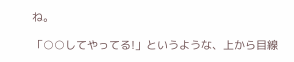ね。

「○○してやってる!」というような、上から目線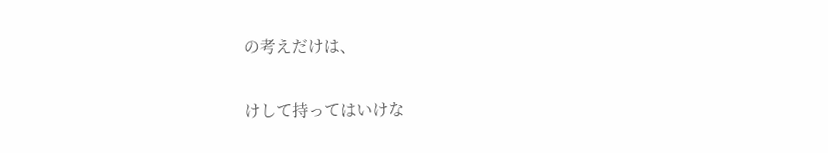の考えだけは、

けして持ってはいけな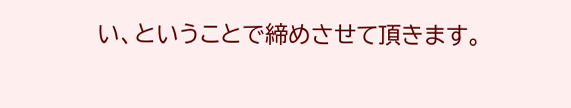い、ということで締めさせて頂きます。